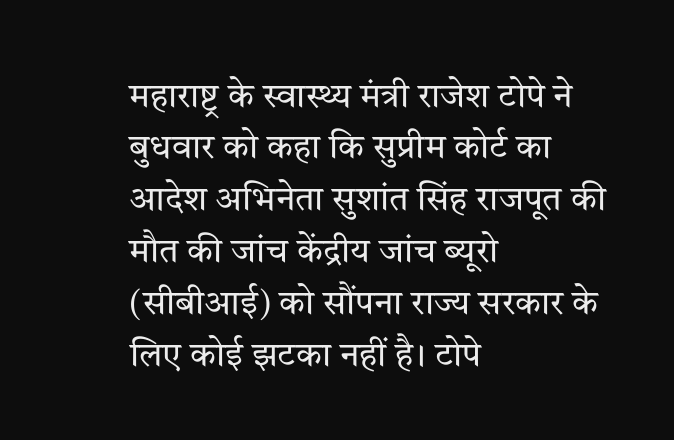महाराष्ट्र के स्वास्थ्य मंत्री राजेश टोपे ने बुधवार को कहा कि सुप्रीम कोर्ट का आदेश अभिनेता सुशांत सिंह राजपूत की मौत की जांच केंद्रीय जांच ब्यूरो (सीबीआई) को सौंपना राज्य सरकार के लिए कोई झटका नहीं है। टोपे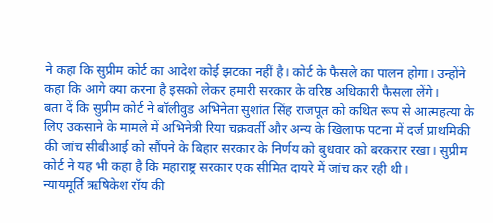ने कहा कि सुप्रीम कोर्ट का आदेश कोई झटका नहीं है। कोर्ट के फैसले का पालन होगा। उन्होंने कहा कि आगे क्या करना है इसको लेकर हमारी सरकार के वरिष्ठ अधिकारी फैसला लेंगे।
बता दें कि सुप्रीम कोर्ट ने बॉलीवुड अभिनेता सुशांत सिंह राजपूत को कथित रूप से आत्महत्या के लिए उकसाने के मामले में अभिनेत्री रिया चक्रवर्ती और अन्य के खिलाफ पटना में दर्ज प्राथमिकी की जांच सीबीआई को सौंपने के बिहार सरकार के निर्णय को बुधवार को बरकरार रखा। सुप्रीम कोर्ट ने यह भी कहा है कि महाराष्ट्र सरकार एक सीमित दायरे में जांच कर रही थी।
न्यायमूर्ति ऋषिकेश रॉय की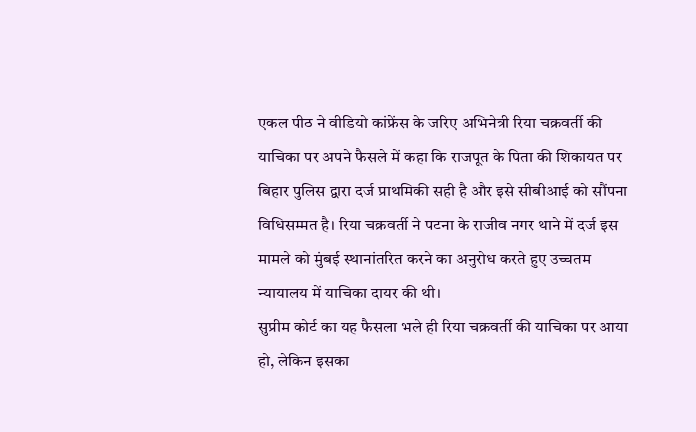एकल पीठ ने वीडियो कांफ्रेंस के जरिए अभिनेत्री रिया चक्रवर्ती की याचिका पर अपने फैसले में कहा कि राजपूत के पिता की शिकायत पर बिहार पुलिस द्वारा दर्ज प्राथमिकी सही है और इसे सीबीआई को सौंपना विधिसम्मत है। रिया चक्रवर्ती ने पटना के राजीव नगर थाने में दर्ज इस मामले को मुंबई स्थानांतरित करने का अनुरोध करते हुए उच्चतम न्यायालय में याचिका दायर की थी।
सुप्रीम कोर्ट का यह फैसला भले ही रिया चक्रवर्ती की याचिका पर आया हो, लेकिन इसका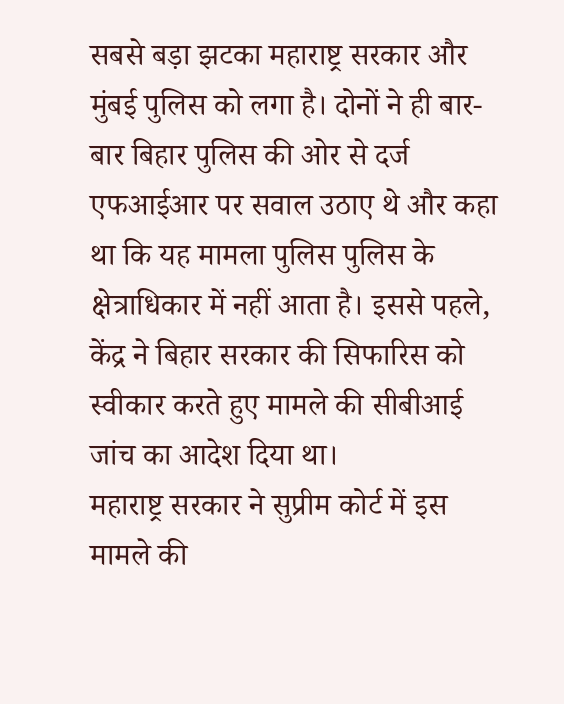सबसे बड़ा झटका महाराष्ट्र सरकार और मुंबई पुलिस को लगा है। दोनों ने ही बार-बार बिहार पुलिस की ओर से दर्ज एफआईआर पर सवाल उठाए थे और कहा था कि यह मामला पुलिस पुलिस के क्षेत्राधिकार में नहीं आता है। इससे पहले, केंद्र ने बिहार सरकार की सिफारिस को स्वीकार करते हुए मामले की सीबीआई जांच का आदेश दिया था।
महाराष्ट्र सरकार ने सुप्रीम कोर्ट में इस मामले की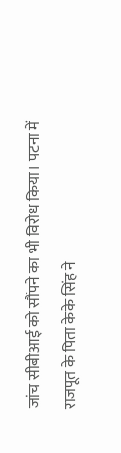जांच सीबीआई को सौंपने का भी विरोध किया। पटना में राजपूत के पिता केके सिंह ने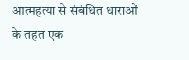आत्महत्या से संबंधित धाराओं के तहत एक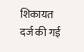शिकायत दर्ज की गई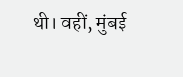थी। वहीं, मुंबई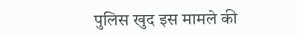पुलिस खुद इस मामले की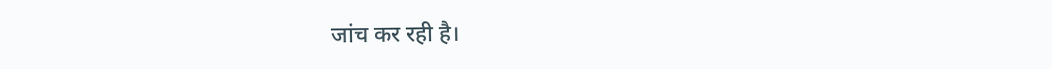जांच कर रही है।